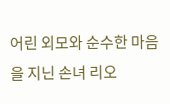어린 외모와 순수한 마음을 지닌 손녀 리오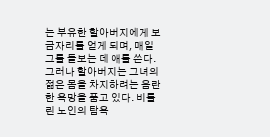는 부유한 할아버지에게 보금자리를 얻게 되며, 매일 그를 돌보는 데 애를 쓴다. 그러나 할아버지는 그녀의 젊은 몸을 차지하려는 음란한 욕망을 품고 있다. 비틀린 노인의 탐욕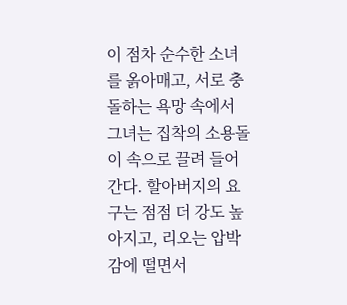이 점차 순수한 소녀를 옭아매고, 서로 충돌하는 욕망 속에서 그녀는 집착의 소용돌이 속으로 끌려 들어간다. 할아버지의 요구는 점점 더 강도 높아지고, 리오는 압박감에 떨면서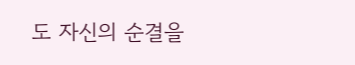도 자신의 순결을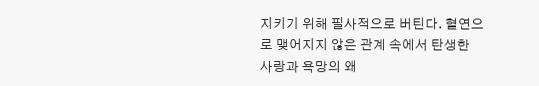지키기 위해 필사적으로 버틴다. 혈연으로 맺어지지 않은 관계 속에서 탄생한 사랑과 욕망의 왜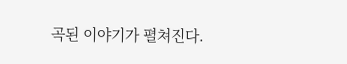곡된 이야기가 펼쳐진다.